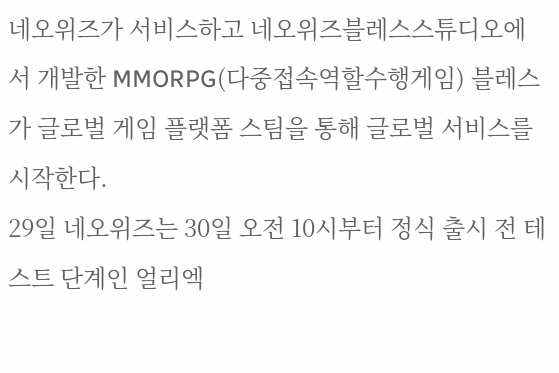네오위즈가 서비스하고 네오위즈블레스스튜디오에서 개발한 MMORPG(다중접속역할수행게임) 블레스가 글로벌 게임 플랫폼 스팀을 통해 글로벌 서비스를 시작한다.
29일 네오위즈는 30일 오전 10시부터 정식 출시 전 테스트 단계인 얼리엑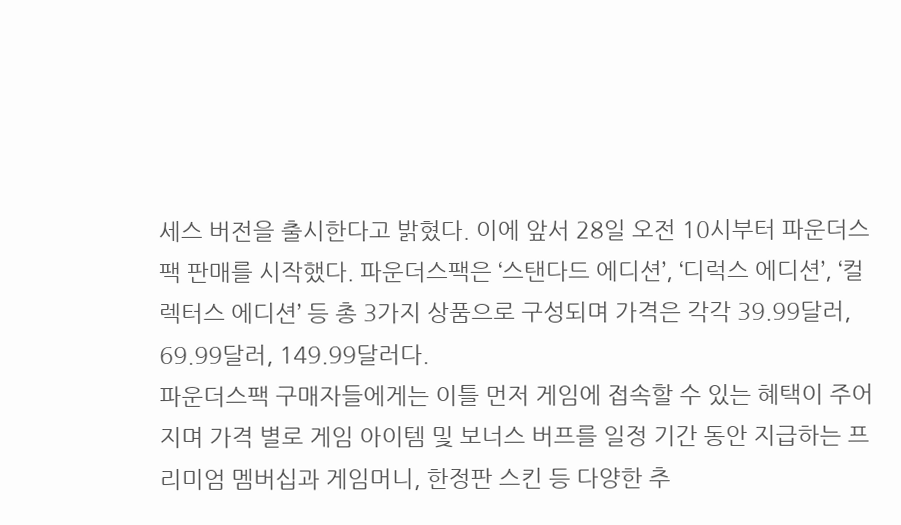세스 버전을 출시한다고 밝혔다. 이에 앞서 28일 오전 10시부터 파운더스팩 판매를 시작했다. 파운더스팩은 ‘스탠다드 에디션’, ‘디럭스 에디션’, ‘컬렉터스 에디션’ 등 총 3가지 상품으로 구성되며 가격은 각각 39.99달러, 69.99달러, 149.99달러다.
파운더스팩 구매자들에게는 이틀 먼저 게임에 접속할 수 있는 혜택이 주어지며 가격 별로 게임 아이템 및 보너스 버프를 일정 기간 동안 지급하는 프리미엄 멤버십과 게임머니, 한정판 스킨 등 다양한 추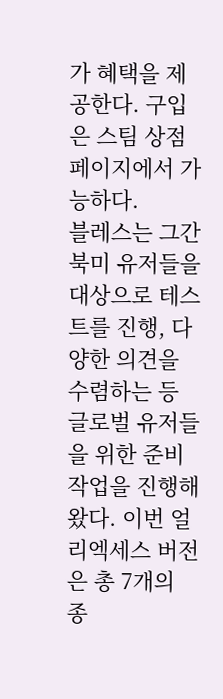가 혜택을 제공한다. 구입은 스팀 상점 페이지에서 가능하다.
블레스는 그간 북미 유저들을 대상으로 테스트를 진행, 다양한 의견을 수렴하는 등 글로벌 유저들을 위한 준비작업을 진행해 왔다. 이번 얼리엑세스 버전은 총 7개의 종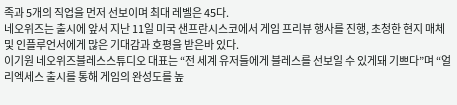족과 5개의 직업을 먼저 선보이며 최대 레벨은 45다.
네오위즈는 출시에 앞서 지난 11일 미국 샌프란시스코에서 게임 프리뷰 행사를 진행, 초청한 현지 매체 및 인플루언서에게 많은 기대감과 호평을 받은바 있다.
이기원 네오위즈블레스스튜디오 대표는 “전 세계 유저들에게 블레스를 선보일 수 있게돼 기쁘다”며 “얼리엑세스 출시를 통해 게임의 완성도를 높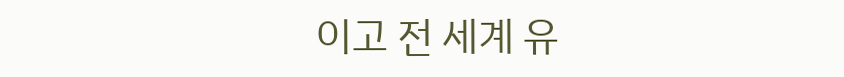이고 전 세계 유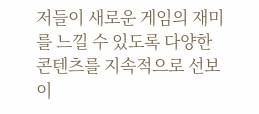저들이 새로운 게임의 재미를 느낄 수 있도록 다양한 콘텐츠를 지속적으로 선보이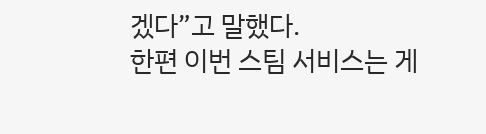겠다”고 말했다.
한편 이번 스팀 서비스는 게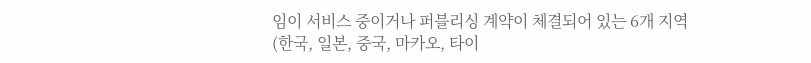임이 서비스 중이거나 퍼블리싱 계약이 체결되어 있는 6개 지역(한국, 일본, 중국, 마카오, 타이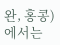완, 홍콩)에서는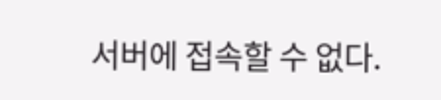서버에 접속할 수 없다.